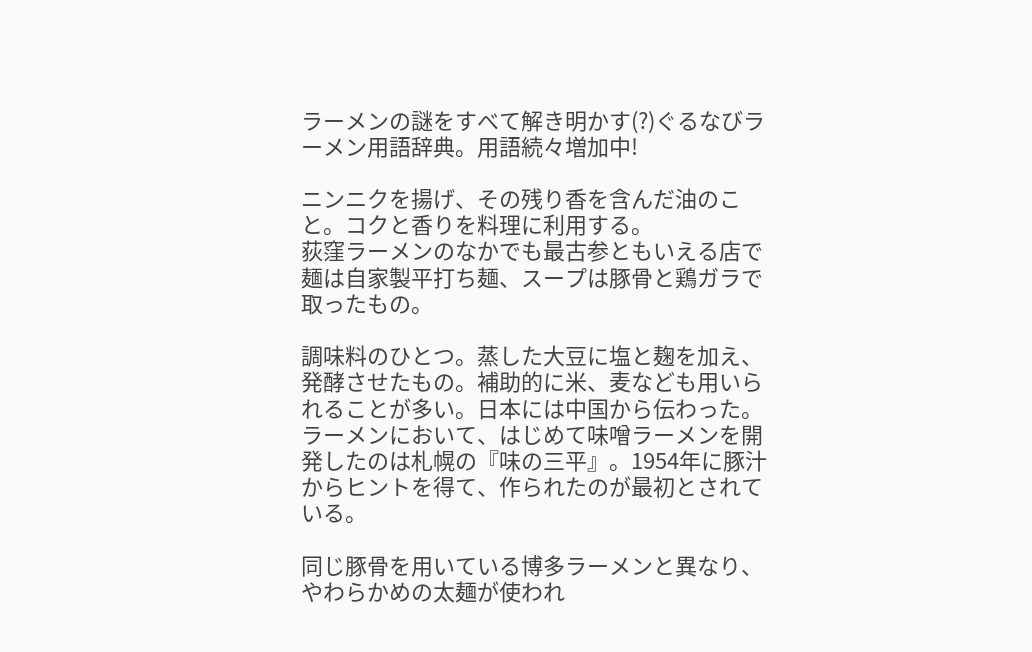ラーメンの謎をすべて解き明かす(?)ぐるなびラーメン用語辞典。用語続々増加中!

ニンニクを揚げ、その残り香を含んだ油のこと。コクと香りを料理に利用する。
荻窪ラーメンのなかでも最古参ともいえる店で麺は自家製平打ち麺、スープは豚骨と鶏ガラで取ったもの。

調味料のひとつ。蒸した大豆に塩と麹を加え、発酵させたもの。補助的に米、麦なども用いられることが多い。日本には中国から伝わった。
ラーメンにおいて、はじめて味噌ラーメンを開発したのは札幌の『味の三平』。1954年に豚汁からヒントを得て、作られたのが最初とされている。

同じ豚骨を用いている博多ラーメンと異なり、やわらかめの太麺が使われ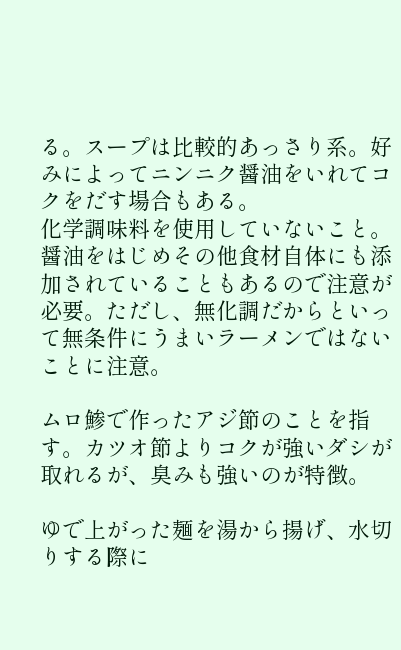る。スープは比較的あっさり系。好みによってニンニク醤油をいれてコクをだす場合もある。
化学調味料を使用していないこと。醤油をはじめその他食材自体にも添加されていることもあるので注意が必要。ただし、無化調だからといって無条件にうまいラーメンではないことに注意。

ムロ鯵で作ったアジ節のことを指す。カツオ節よりコクが強いダシが取れるが、臭みも強いのが特徴。

ゆで上がった麺を湯から揚げ、水切りする際に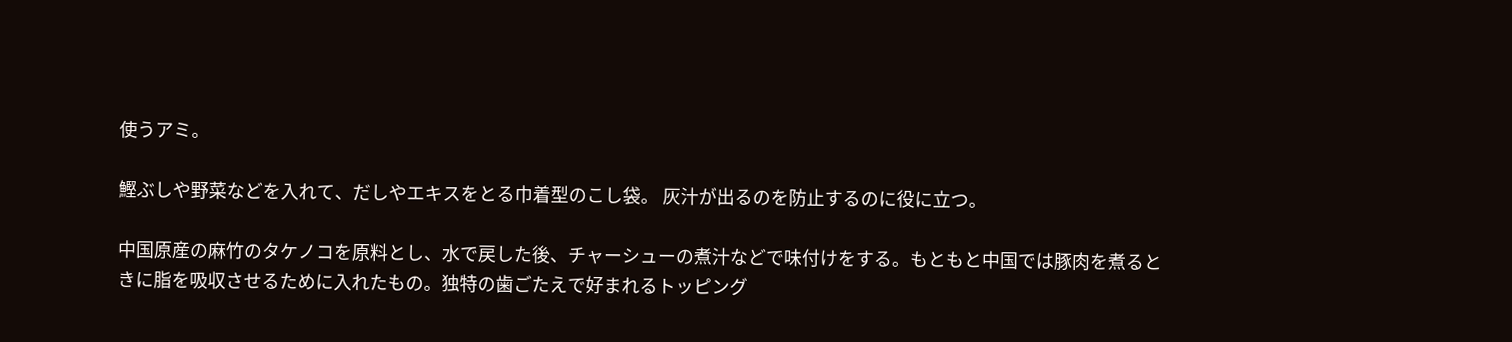使うアミ。

鰹ぶしや野菜などを入れて、だしやエキスをとる巾着型のこし袋。 灰汁が出るのを防止するのに役に立つ。

中国原産の麻竹のタケノコを原料とし、水で戻した後、チャーシューの煮汁などで味付けをする。もともと中国では豚肉を煮るときに脂を吸収させるために入れたもの。独特の歯ごたえで好まれるトッピング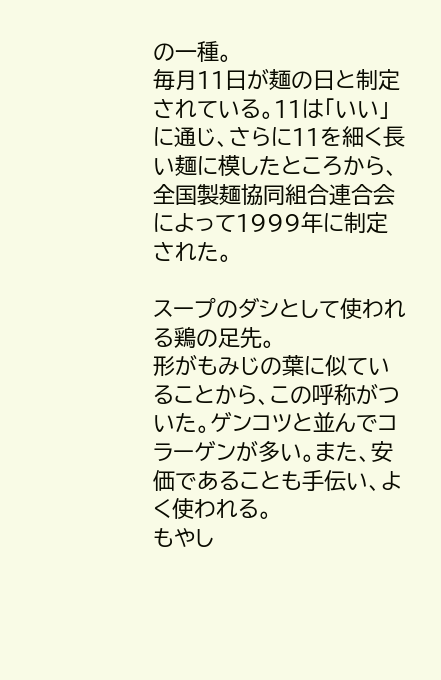の一種。
毎月11日が麺の日と制定されている。11は「いい」に通じ、さらに11を細く長い麺に模したところから、全国製麺協同組合連合会によって1999年に制定された。

スープのダシとして使われる鶏の足先。
形がもみじの葉に似ていることから、この呼称がついた。ゲンコツと並んでコラーゲンが多い。また、安価であることも手伝い、よく使われる。
もやし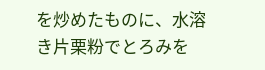を炒めたものに、水溶き片栗粉でとろみを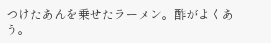つけたあんを乗せたラーメン。酢がよくあう。